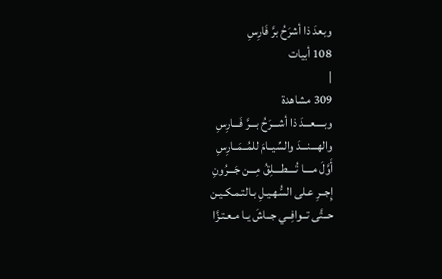وبعدَ ذا أشرَحُ برَّ فَارِسِ
108 أبيات
|
309 مشاهدة
وبــــعـــدَ ذا أشـــرَحُ بـــرَّ فَـــارِسِ
والهـــنـــدَ والسِّيــامَ للمُــمَــارِسِ
أَوَّلَ مــــا تُــــطــــلِقُ مِـــن جَـــرُونِ
إِجــرِ عـلى السُّهـيـلِ بـالتـمـكـيـن
حــتَّى تــوافِــي جــاشَ يـا مـعـتـزَّا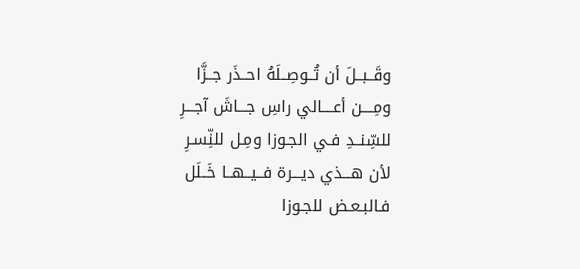وقَــبــلَ أن تُــوصِــلَهُ احــذَر جــزَّا
ومِــــن أعــــالي راسِ جـــاشَ آجـــرِ
للسِّنــدِ فـي الجـوزا ومِـل للنِّسـرِ
لأن هـــذي ديـــرة فــيــهــا خَــلَل
فـالبـعـض للجـوزا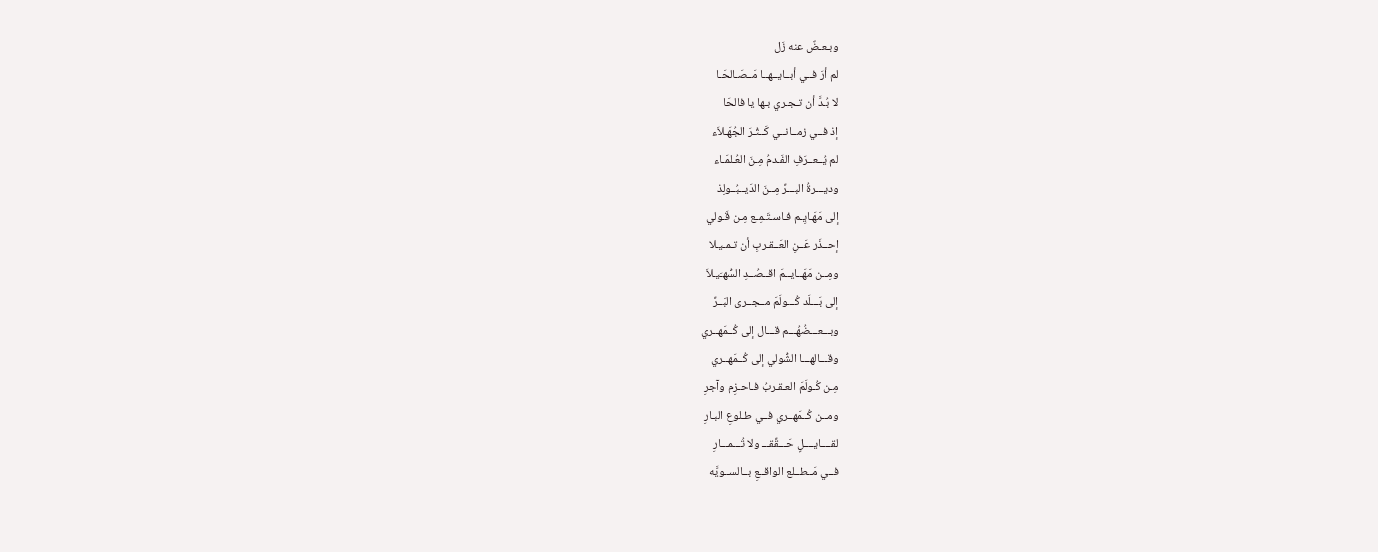وبـعـضٌ عنه زَل
لم أرَ فــي أبــايــهــا مَــصَـالحَـا
لا بُـدَّ أن تـجـري بـها يا فالحَا
إذ فــي زمــانــي كَــثُـرَ الجُهَـلاَء
لم يُــعــرَفِ الفَـدمُ مِـنَ العُـلمَـاء
وديـــرةُ البـــرِّ مِــنَ الدَيــبُــولِذ
إلى مَهَـايِـم فـاسـتَـمِـع مِـن قَـولي
إحــذَر عَــنِ العَــقـربِ أن تـمـيـلا
ومِــن مَهَــايــمَ اقــصُــدِ السُّهـَيـلاَ
إلى بَـــلَد كُـــولَمَ مــجــرى البَــرِّ
وبـــعـــضُهُـــم قـــال إلى كُــمَهــري
وقـــالهـــا الشُّولي إلى كُــمَهــري
مِـن كُـولَمَ العـقـربُ فـاحـزِم وآجرِ
ومــن كُــمَهــري فــي طـلوعِ البـارِ
لقــــايــــلٍ حَـــقِّقـــ ولا تُـــمـــارِ
فــي مَــطــلع الواقــعِ بــالســويَّه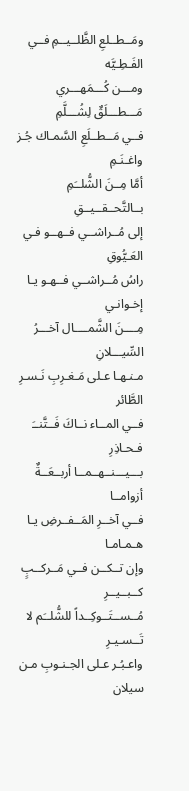ومَــطــلعِ الظَّلــيــمِ فــي الفَـطِـيَّه
ومـــن كُـــمَهـــري مَـــطـــلَقٌ لِشُـــلَّمِ
فــي مَــطــلَعِ السَّمـاك جُـز واغـنَـمِ
أمَّا مِــنَ الشُّلــَمِ بــالتَّحــقــيــقِ
إلى مُــراشــي فــهــو فـي العَـيُّوقِ
راسُ مُــراشــي فــهـو يـا إخـوانـي
مِــــنَ الشَّمــــال آخـــرُ السِّيـــلانِ
مـنـهـا عـلى مَـغـرِبِ نَـسـرِ الطَّائر
فــي المــاء نــاكَ فَــتَّنــَ فـحـاذِرِ
بـــيـــنــهــمــا أربــعَــةٌ أزوامــا
فــي آخــرِ المَــفــرضِ يـا هـمـامـا
وإن تــكــن فــي مَــركــبٍ كــبــيــرِ
مُــســتَــوكِــداً للشُّلــَم لا تَــسـيـرِ
واعـبُـر عـلى الجـنـوبِ مـن سيلان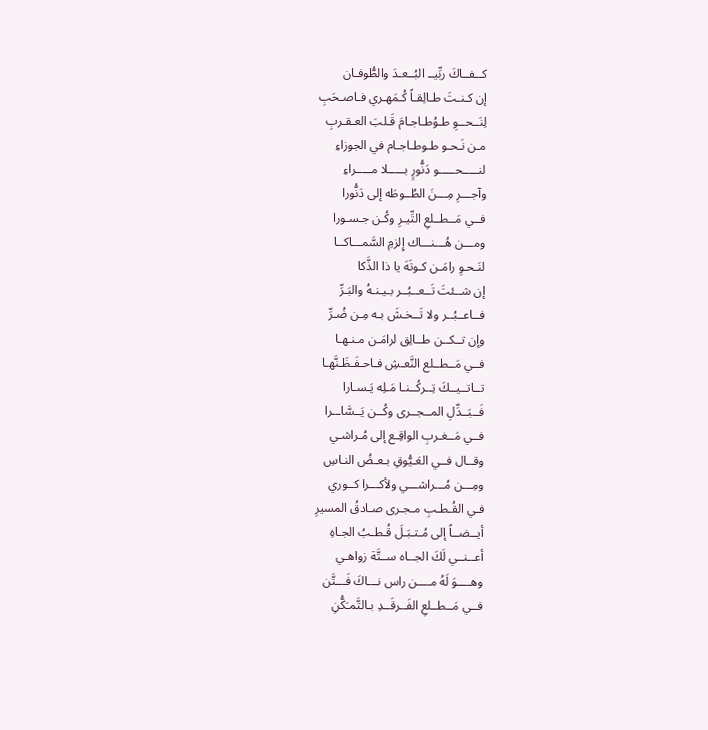كــفــاكَ ربِّيــ البُــعـدَ والطُّوفـان
إن كـنـتَ طـالِقـاً كُـمَهـري فـاصـحَبِ
لِنَــحــوِ طـوُطـاجـامَ قَـلبَ العـقـربِ
مـن نَـحـو طـوطـاجـام في الجوزاءِ
لنـــــحـــــو دَنُّورٍ بـــــلا مـــــراءِ
وآجـــرِ مِـــنَ الطُــوطَه إلى دَنُّورا
فــي مَــطــلعِ التِّيـرِ وكُـن جـسـورا
ومـــن هُـــنـــاك إِلزمِ السَّمـــاكــا
لنَـحـوِ رامَـن كـوتَهَ يا ذا الذَّكا
إن شــئتَ تَــعــبُــر بـيـنـهُ والبَـرِّ
فــاعــبُــر ولا تَــخـشَ بـه مِـن ضُـرِّ
وإن تــكــن طــالِق لرامَـن مـنـهـا
فــي مَــطــلع النَّعـشِ فـاحـفَـظَـنَّهـا
تــاتــيــكَ تِــركُــنـا مَـلِه يَـسـارا
فَــبَــدِّلِ المــجــرى وكُــن يَــسَّاــرا
فــي مَــغـربِ الواقِـع إلى مُـراشـي
وقــال فــي العَـيُّوقِ بـعـضُ النـاسِ
ومِـــن مُـــراشـــي ولأكـــرا كــوري
فـي القُـطـبِ مـجـرى صـادقُ المسيرِ
أيــضــاً إلى مُـتـبَـلَ قُـطـبُ الجـاهِ
أعــنــي لَكَ الجــاه ســتَّة زواهـي
وهــــوَ لَهُ مــــن راس نـــاكَ فَـــتَّن
فــي مَــطــلعِ الفَــرقَــدِ بـالتَّمـَكُّنِ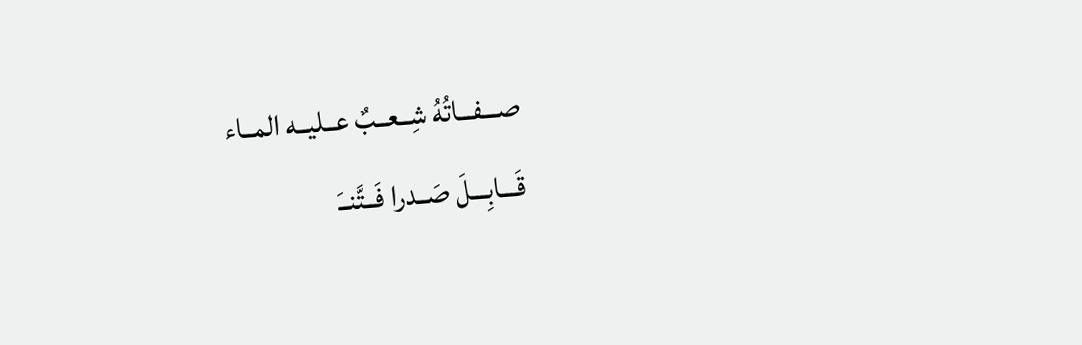صـــفـــاتُهُ شِــعــبٌ عــليــه المــاء
قَـــابِـــلَ صَــدرا فَــتَّنــَ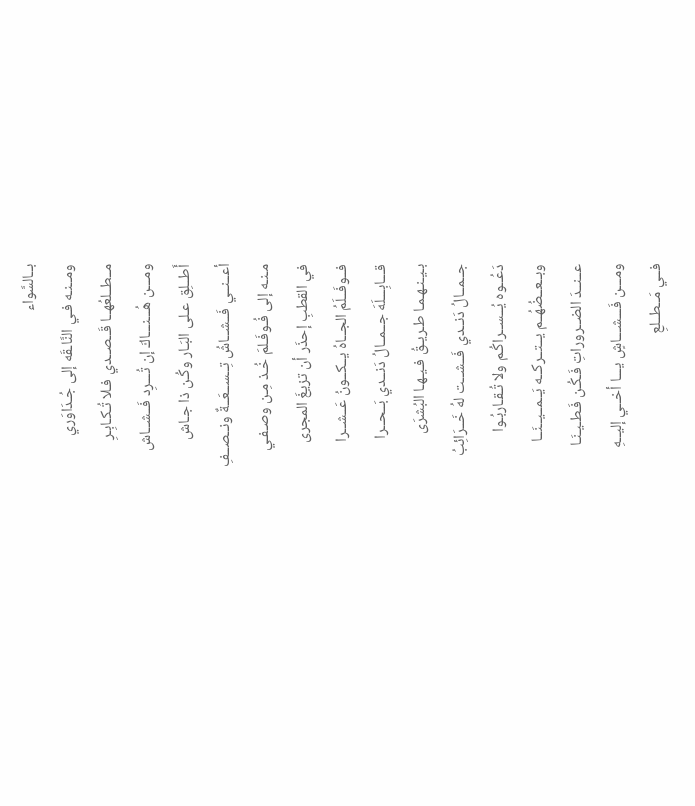بــالسَّواء
ومــنـه فـي النَّاـقَه إلى جُـدَاوَري
مــطــلعُهــا قَــصــدي فـلا تُـكـابِـرِ
ومـــن هُـــنـــاكَ إن تُـــرِد فَــشــاش
أَطــلِق عـلى البَـار وكُـن ذا جـاش
أعــنــي فَــشــاشُ تِــســعَــةٌ ونــصــفِ
مـنـه إلى فُـوفَـلمَ خُـذ مِـن وصـفـي
في القطبِ إحذَر أن تزيغَ المجرى
فــوفَــلَمُ الجــاهُ يــكــونُ عَــشــرا
قـــابِـــلَهَ جــمــالُ دَنــدي بَــحــرا
بـيـنـهـمـا طـريـقُ فـيـهـا البُشرَى
جــمــالُ دَنــدي فَــشــت لهُ خَــرَائِبُ
دَعُــوه يُــســراكُـم ولا تُـقـاربُـوا
وبــعــضُهُــم يــتــركــه يَــمــيــنَــا
عــنــدَ الضــروراتِ فَـكُـن فَـطـيـنَـا
ومـــن فَـــشـــاشٍ يـــا أخــي إليــهِ
فــي مَــطــلعِ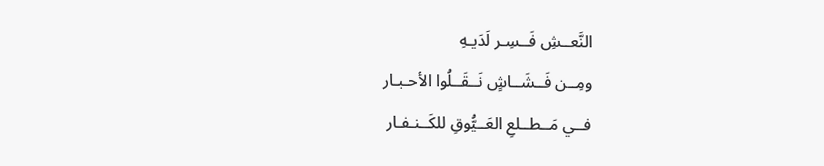النَّعــشِ فَــسِـر لَدَيـهِ
ومِــن فَــشَــاشٍ نَــقَــلُوا الأحـبـار
فــي مَــطــلعِ العَــيُّوقِ للكَــنـفـار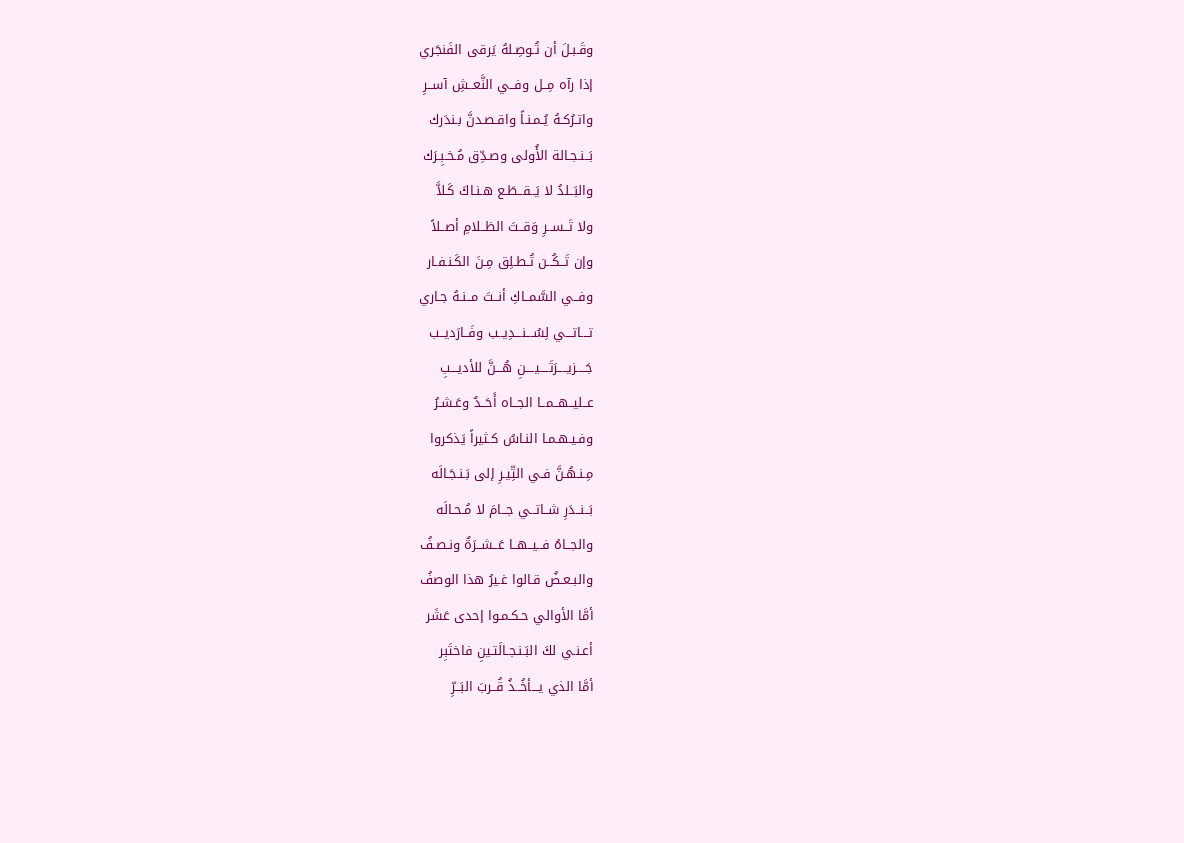وقَـبـلَ أن تُـوصِـلهُ يَرقى الفَنجَري
إذا رآه مِــل وفــي النَّعــشِ آســرِ
واتـرُكـهُ يُـمـنـاً واقـصـدنَّ بـندَرك
بَــنـجـالة الأُولى وصـدِّق مُـخـبِـرَك
والبَــلدُ لا يَــقــطَـع هـنـاكَ كَـلاَّ
ولا تَــســرِ وَقــتَ الظــلامِ أصــلاً
وإن تَــكُــن تُـطـلِق مِـنَ الكَـنـفـار
وفــي السَّمــاكِ أنــتَ مــنـهُ جـاري
تـــاتـــي لِسُـــنـــدِيــب وفَــارَديــب
جَــــزيــــرَتَــــيــــنِ هُـــنَّ للأديـــبِ
عــليــهــمــا الجــاه أَحَــدٌ وعَـشـرُ
وفـيـهـمـا النـاسُ كـثيراً يَذكروا
مِـنـهُـنَّ فـي التِّيـرِ إلى بَـنـجَـالَه
بَــنــدَرِ شــاتــي جــامَ لا مُـحـالَه
والجــاهُ فــيــهــا عَــشــرَةٌ ونـصـفُ
والبـعـضُ قـالوا غـيرُ هذا الوصفُ
أمَّا الأوالي حـكـمـوا إحدى عَشَر
أعـنـي لكَ البَـنـجـالَتـينِ فاختَبِر
أمَّا الذي يـــأخُــذُ قُــربَ البَــرِّ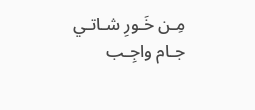مِـن خَـورِ شـاتـي جـام واجِـب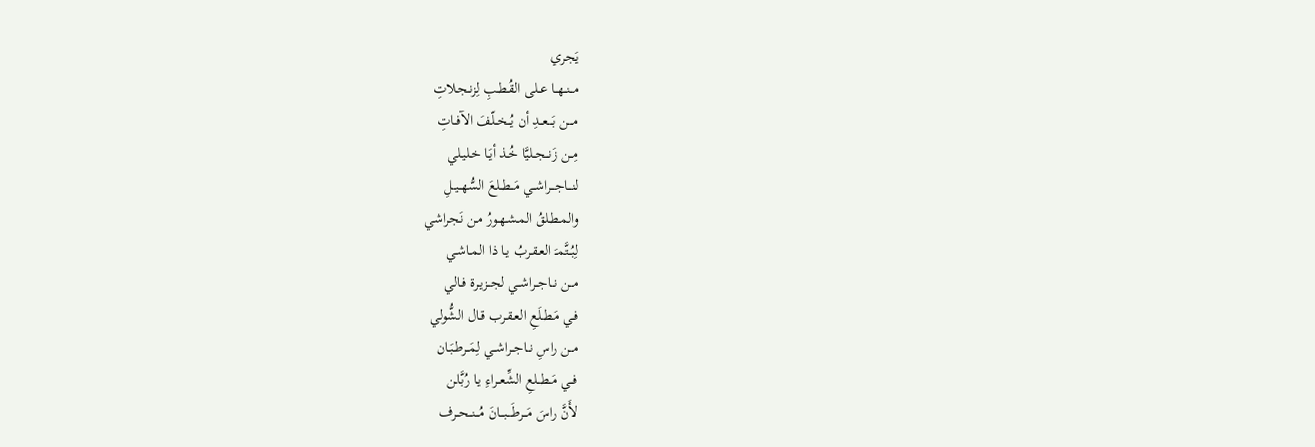يَجري
مــنــهــا عــلى القُـطـبِ لِزنـجـلاتِ
مـــن بَـــعــدِ أن يُــخــلّفَ الآفــاتِ
مِــن زَنــجــليَّا خُـذ أيَـا خـليـلي
لنـــاجـــراشــي مَــطــلعَ السُّهــيــلِ
والمـطـلقُ المـشـهـورُ مـن نَجراشي
لِبُــتَّمـَ العـقـربُ يـا ذا المـاشـي
مــن نــاجــراشــي لجــزيـرة فـالي
فـي مَـطـلَعِ العـقـرب قـال الشُّولي
مــن راسِ نــاجــراشــي لِمَــرطـبَـان
فــي مَــطــلعِ الشِّعــراءِ يـا رُبَّاـن
لأَنَّ راسَ مَـــرطَـــبـــانَ مُـــنــحــرف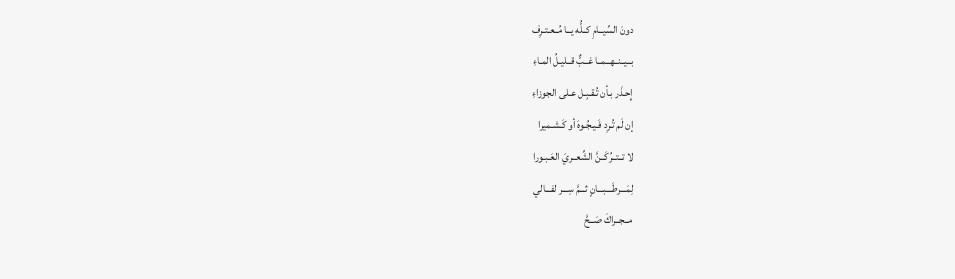دونَ السِّيــامِ كــلُّه يــا مُــعـتـرِف
بــيــنــهــمــا غــبٌّ قــليـلُ المـاءِ
إِحـذَر بـأن تُـقـبِـل عـلى الجوزاءِ
إن لَم تُـرِد فَـيـجُـوهَ أو كَـشـميرا
لا تــتــرُكَــنَّ الشِّعــريَ العَـبـورا
لِمَـــرطَـــبـــانٍ ثـــمَّ سِـــر لفـــالي
مــجــراكَ صَــحَّ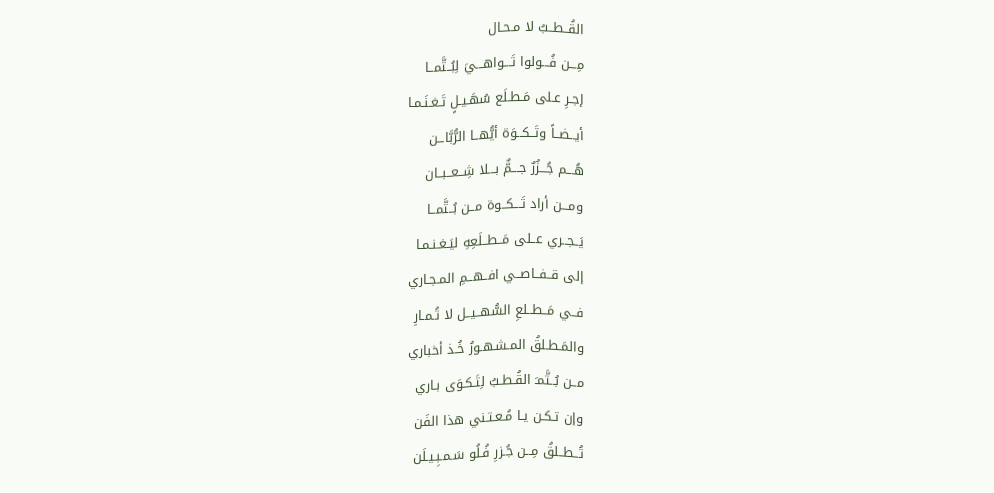القُــطــبُ لا مـحـال
مِـــن فُـــولوا تَـــواهـــيَ لِبُــتَّمــا
إجـرِ عـلى مَـطـلَع سُهَـيـلٍ تَـغـنَـمـا
أيــضــاً وتَــكــوَة أيُّهــا الرُّبَّاــن
هُـــم جُـــزُرٌ جـــمٌّ بـــلا شِــعــبــان
ومـــن أراد تَـــكــوة مــن بُــتَّمــا
يَــجــري عــلى مَــطــلَعِهِ ليَـغـنـمـا
إلى قــفــاصــي افــهــمِ المـجـاري
فــي مَــطــلعِ السُّهــيــل لا تُـمـارِ
والمَـطـلقُ المـشـهـورُ خُـذ أخباري
مــن بُــتَّمـَ القُـطـبُ لِتَـكـوَى بـاري
وإن تـكـن يـا مُـعـتـني هذا الفَن
تُــطــلقُ مِــن جُـزرِ فُـلُو سَـمـبِـيـلَن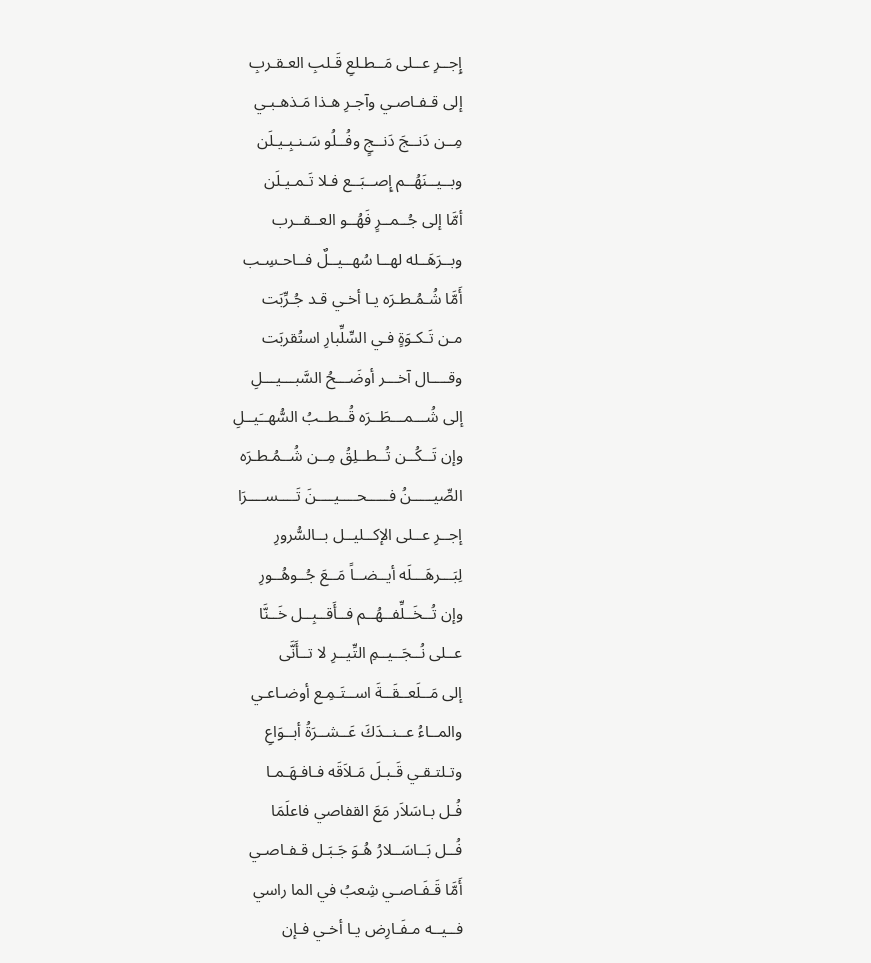إِجــرِ عــلى مَــطـلعِ قَـلبِ العـقـربِ
إلى قـفـاصـي وآجـرِ هـذا مَـذهـبـي
مِــن دَنــجَ دَنــجٍ وفُــلُو سَـنـبِـيـلَن
وبــيــنَهُــم إِصــبَــع فـلا تَـمـيـلَن
أمَّا إلى جُــمــرٍ فَهُــو العــقــرب
وبــرَهَــله لهــا سُهــيــلٌ فــاحـسِـب
أَمَّا شُـمُـطـرَه يـا أخـي قـد جُـرِّبَت
مـن تَـكـوَةٍ فـي السِّلِّبارِ استُقربَت
وقــــال آخـــر أوضَـــحُ السَّبـــيـــلِ
إلى شُـــمـــطَــرَه قُــطــبُ السُّهــَيــلِ
وإن تَــكُــن تُــطــلِقُ مِــن شُــمُـطـرَه
الصِّيـــــنُ فـــــحــــيــــنَ تَــــســــرَا
إجــرِ عــلى الإكــليــل بــالسُّرورِ
لِبَـــرهَـــلَه أيــضــاً مَــعَ جُــوهُــورِ
وإن تُــخَــلِّفــهُــم فــأَقــبِــل خَــنَّا
عــلى نُــجَــيــمِ التِّيــرِ لا تــأَنَّى
إلى مَــلَعــقَــةَ اســتَـمِـع أوضـاعـي
والمــاءُ عــنــدَكَ عَــشــرَةُ أبــوَاعِ
وتـلتـقـي قَـبـلَ مَـلاَقَه فـافـهَـمـا
فُـل بـاسَلاَر مَعَ القفاصي فاعلَمَا
فُــل بَــاسَــلارُ هُـوَ جَـبَـل قـفـاصـي
أَمَّا قَـفَـاصـي شِعبُ في الما راسي
فــيــه مـفَـارِض يـا أخـي فـإن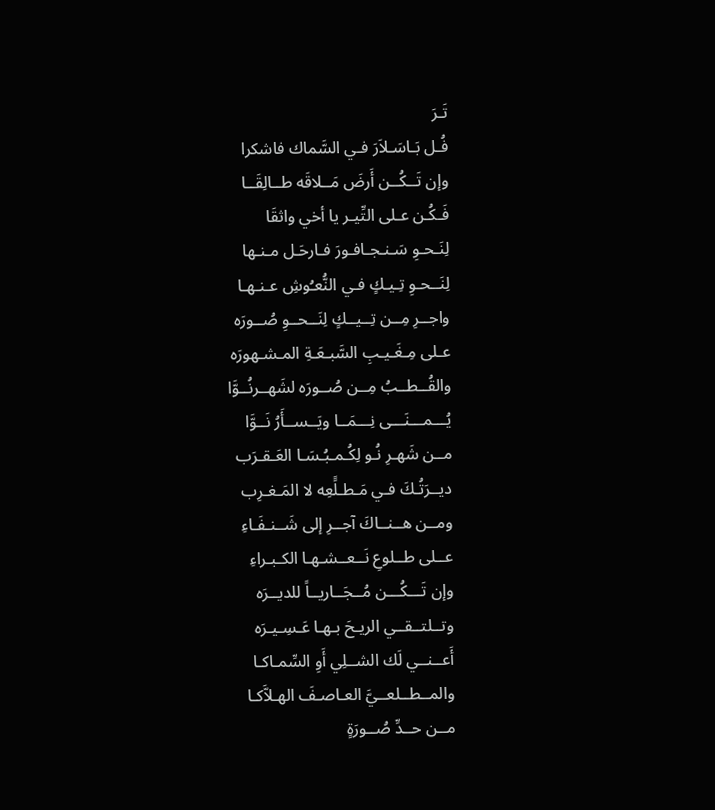تَـرَ
فُـل بَـاسَـلاَرَ فـي السَّماك فاشكرا
وإن تَــكُــن أَرضَ مَــلاقَه طــالِقَــا
فَـكُـن عـلى التِّيـر يا أخي واثقَا
لِنَـحـوِ سَـنـجـافـورَ فـارحَـل مـنـها
لِنَــحـوِ تِـيـكٍ فـي النُّعـُوشِ عـنـهـا
واجــرِ مِــن تِــيــكٍ لِنَــحــوِ صُــورَه
عـلى مِـغَـيـبِ السَّبـعَـةِ المـشـهورَه
والقُــطــبُ مِــن صُــورَه لشَهــرنُــوَّا
يُـــمـــنَـــى نِـــمَــا ويَــســأَرُ نَــوَّا
مــن شَهـرِ نُـو لِكُـمـبُـسَـا العَـقـرَب
ديــرَتُـكَ فـي مَـطـلًَعِه لا المَـغـرِب
ومــن هــنــاكَ آجــرِ إلى شَــنـفَـاءِ
عــلى طــلوعِ نَــعــشـهـا الكـبـراءِ
وإن تَـــكُـــن مُــجَــاريــاً للديــرَه
وتــلتــقــي الريـحَ بـهـا عَـسِـيـرَه
أَعــنــي لَك الشــلِي أَوِ السِّمـاكـا
والمــطــلعــيَّ العـاصـفَ الهـلاَّكـا
مــن حــدِّ صُــورَةٍ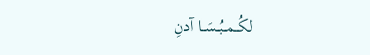لكُــمــبُــسَــا آدنِ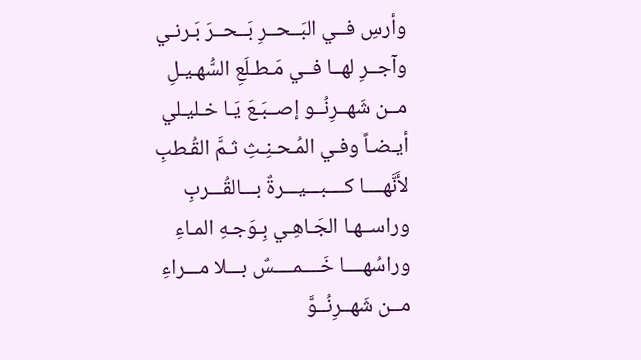وأرسِ فــي البَــحــرِ بَــحــرَ بَـرنـي
وآجــرِ لهــا فــي مَـطـلَعِ السُّهـيـلِ
مــن شَهــرِنُــو إصــبَـعَ يَـا خـليـلي
أيـضـاً وفـي المُـحـنِـثِ ثـمَّ القُـطبِ
لأَنَّهــــا كــــبـــيـــرةٌ بـــالقُـــربِ
وراســهـا الجَـاهِـي بِـوَجـهِ المـاءِ
وراسُهــــا خَــــمــــسٌ بـــلا مـــراءِ
مــن شَهــرِنُــوَّ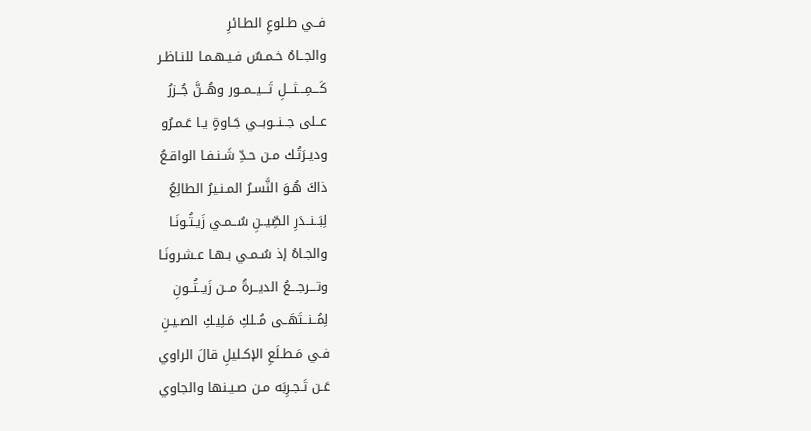فــي طـلوعِ الطـائرِ
والجــاهُ خـمـسٌ فـيـهـمـا للنـاظـر
كَـــمِـــثـــلِ تَـــيــمــور وهُــنَّ جُــزرُ
عــلى جــنــوبــي جَـاوةٍ يـا عَـمـرُو
وديـرَتُـك مـن حـدِّ شَـنـفـا الواقـعُ
ذاكَ هُـوَ النَّسـرُ المـنـيرُ الطالِعُ
لِبَــنــدَرِ الصِّيــنِ سُــمـي زَيـتُـونَـا
والجـاهُ إذ سُـمـي بـهـا عـشـرونَـا
وتـــرجـــعُ الديــرةُ مــن زَيــتُــونِ
لِمُــنــتَهَــى مُــلكِ مَـلِيـكِ الصـيـنِ
فـي مَـطـلَعِ الإكـليلِ قالَ الراوي
عَـن تَـجـرِبَه مـن صـيـنها والجاوي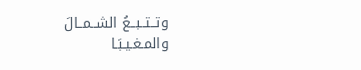وتــتــبــعُ الشــمــالَ والمـغـيـبَـا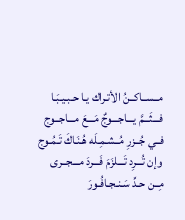مــســاكــنُ الأتـراك يـا حـبـيـبَـا
فـــثَـــمَّ يـــاجـــوجٌ مَـــعَ مـــاجــوج
فــي جُــزرِ مُــشـمِـلَه هُـنَـاكَ تَـمُـوج
وإن تُـــرِد تَـــلزَمَ فَـــردَ مـــجــرى
مِــن حـدِّ سَـنـجـافُـورَ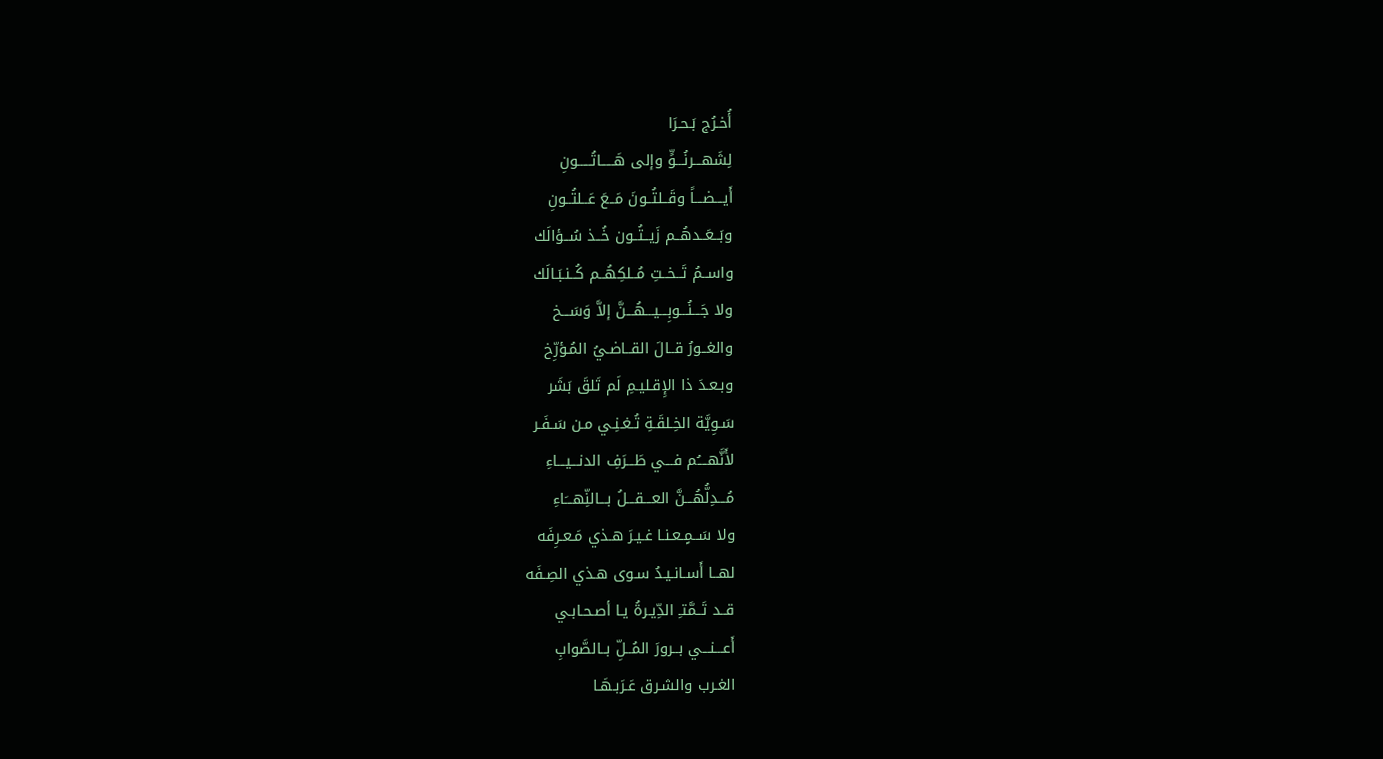أُخـرُج بَـحـرَا
لِشَهـــرنُـــوٍّ وإلى هَـــــاتُـــــونِ
أَيـــضـــاً وقَــلتُــونَ مَــعَ عَــلتُــونِ
وبَــعَــدهُــم زَيــتُــون خُــذ سُــؤالَك
واســمُ تَــخــتِ مُــلكِهُــم كُــنـبَـالَك
ولا جَـــنُـــوبِـــيـــهُـــنَّ إلاَّ وَسَـــخ
والغــورُ قــالَ القــاضـيُ المُـؤرِّخ
وبـعـدَ ذا الإِقـليـمِ لَم تَلقَ بَشَر
سَـوِيَّة الخِـلقَـةِ تُـغـنِـي مـن سَـفَـر
لأَنَّهــــُم فـــي طَـــرَفِ الدنـــيـــاءِ
مُـــدِلُّهُـــنَّ العـــقـــلُ بـــالنِّهـــَاءِ
ولا سَــمٍـعـنـا غـيـرَ هـذي مَـعـرِفَه
لهــا أَسـانـيـدُ سـوى هـذي الصِـفَه
قــد تَــمَّتـِ الدِّيـرةُ يـا أصـحـابـي
أَعـــنـــي بــرورَ المُــلِّ بــالصَّوابِ
الغـرب والشـرق عَـرَبـهَـا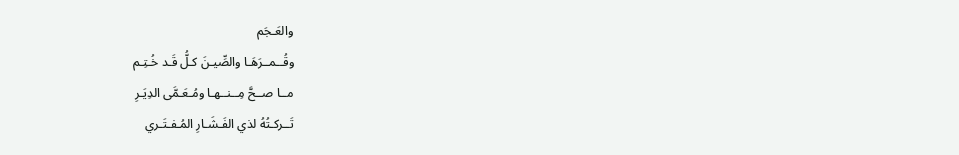والعَـجَم
وقُــمــرَهَـا والصِّيـنَ كـلُّ قَـد خُـتِـم
مــا صــحَّ مِــنــهـا ومُـعَـمَّى الدِيَـرِ
تَــركـتُهُ لذي الفَـشَـارِ المُـفـتَـري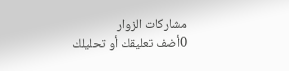مشاركات الزوار
0أضف تعليقك أو تحليلك